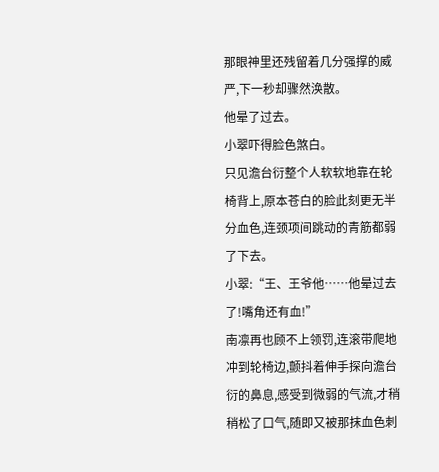那眼神里还残留着几分强撑的威严,下一秒却骤然涣散。
他晕了过去。
小翠吓得脸色煞白。
只见澹台衍整个人软软地靠在轮椅背上,原本苍白的脸此刻更无半分血色,连颈项间跳动的青筋都弱了下去。
小翠:“王、王爷他……他晕过去了!嘴角还有血!”
南凛再也顾不上领罚,连滚带爬地冲到轮椅边,颤抖着伸手探向澹台衍的鼻息,感受到微弱的气流,才稍稍松了口气,随即又被那抹血色刺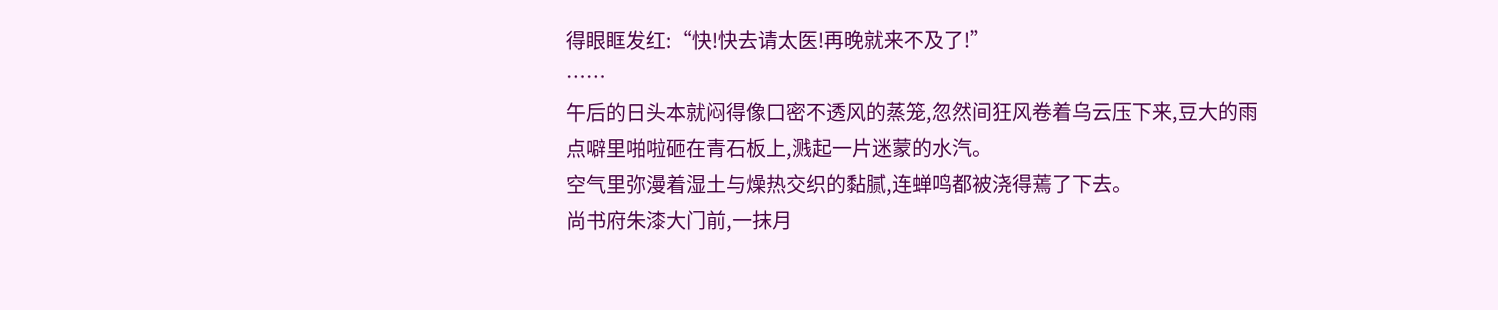得眼眶发红:“快!快去请太医!再晚就来不及了!”
……
午后的日头本就闷得像口密不透风的蒸笼,忽然间狂风卷着乌云压下来,豆大的雨点噼里啪啦砸在青石板上,溅起一片迷蒙的水汽。
空气里弥漫着湿土与燥热交织的黏腻,连蝉鸣都被浇得蔫了下去。
尚书府朱漆大门前,一抹月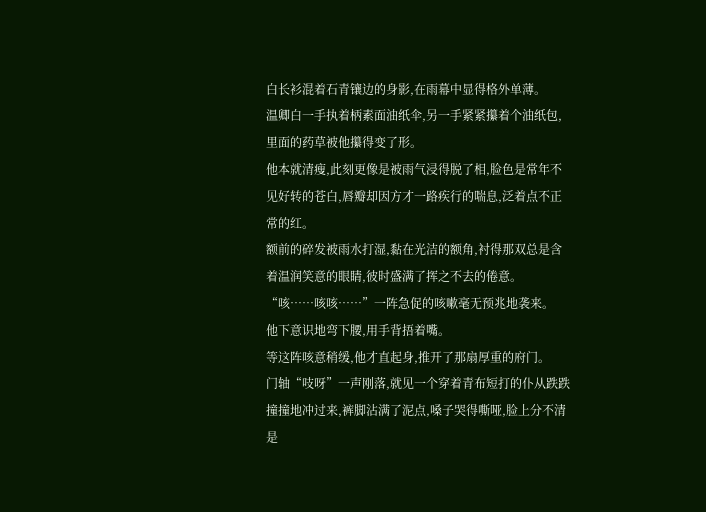白长衫混着石青镶边的身影,在雨幕中显得格外单薄。
温卿白一手执着柄素面油纸伞,另一手紧紧攥着个油纸包,里面的药草被他攥得变了形。
他本就清瘦,此刻更像是被雨气浸得脱了相,脸色是常年不见好转的苍白,唇瓣却因方才一路疾行的喘息,泛着点不正常的红。
额前的碎发被雨水打湿,黏在光洁的额角,衬得那双总是含着温润笑意的眼睛,彼时盛满了挥之不去的倦意。
“咳……咳咳……”一阵急促的咳嗽毫无预兆地袭来。
他下意识地弯下腰,用手背捂着嘴。
等这阵咳意稍缓,他才直起身,推开了那扇厚重的府门。
门轴“吱呀”一声刚落,就见一个穿着青布短打的仆从跌跌撞撞地冲过来,裤脚沾满了泥点,嗓子哭得嘶哑,脸上分不清是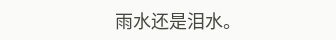雨水还是泪水。